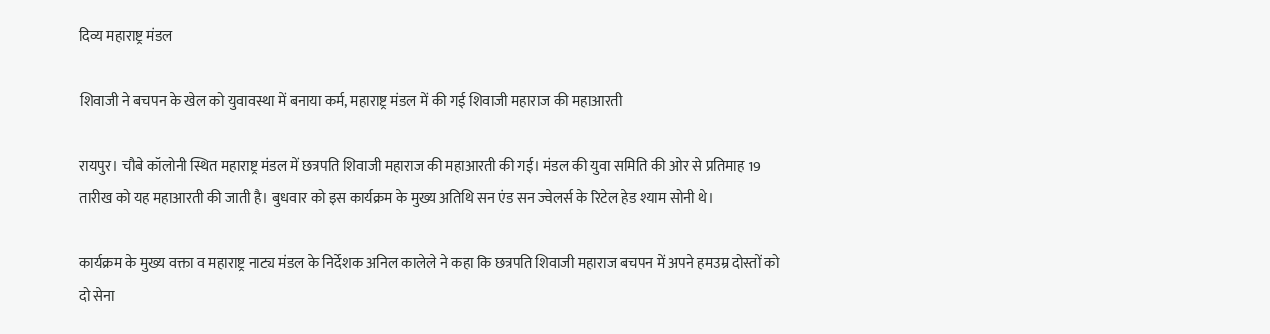दिव्य महाराष्ट्र मंडल

शिवाजी ने बचपन के खेल को युवावस्था में बनाया कर्म, महाराष्ट्र मंडल में की गई शिवाजी महाराज की महाआरती

रायपुर। चौबे कॉलोनी स्थित महाराष्ट्र मंडल में छत्रपति शिवाजी महाराज की महाआरती की गई। मंडल की युवा समिति की ओर से प्रतिमाह 19 तारीख को यह महाआरती की जाती है। बुधवार को इस कार्यक्रम के मुख्य अतिथि सन एंड सन ज्वेलर्स के रिटेल हेड श्याम सोनी थे।

कार्यक्रम के मुख्य वक्ता व महाराष्ट्र नाट्य मंडल के निर्देशक अनिल कालेले ने कहा कि छत्रपति शिवाजी महाराज बचपन में अपने हमउम्र दोस्तों को दो सेना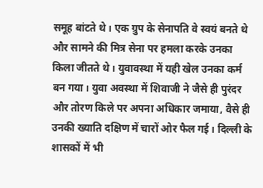समूह बांटते थे। एक ग्रुप के सेनापति वे स्वयं बनते थे और सामने की मित्र सेना पर हमला करके उनका किला जीतते थे। युवावस्था में यही खेल उनका कर्म बन गया। युवा अवस्था में शिवाजी ने जैसे ही पुरंदर और तोरण किले पर अपना अधिकार जमाया, वैसे ही उनकी ख्याति दक्षिण में चारों ओर फैल गई। दिल्ली के शासकों में भी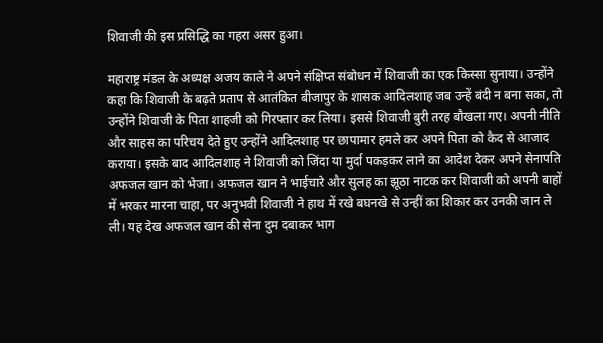शिवाजी की इस प्रसिद्धि का गहरा असर हुआ।

महाराष्ट्र मंडल के अध्यक्ष अजय काले ने अपने संक्षिप्त संबोधन में शिवाजी का एक किस्सा सुनाया। उन्होंने कहा कि शिवाजी के बढ़ते प्रताप से आतंकित बीजापुर के शासक आदिलशाह जब उन्हें बंदी न बना सका, तो उन्होंने शिवाजी के पिता शाहजी को गिरफ्तार कर लिया। इससे शिवाजी बुरी तरह बौखला गए। अपनी नीति और साहस का परिचय देते हुए उन्होंने आदिलशाह पर छापामार हमले कर अपने पिता को कैद से आजाद कराया। इसके बाद आदिलशाह ने शिवाजी को जिंदा या मुर्दा पकड़कर लाने का आदेश देकर अपने सेनापति अफजल खान को भेजा। अफजल खान ने भाईचारे और सुलह का झूठा नाटक कर शिवाजी को अपनी बाहों में भरकर मारना चाहा, पर अनुभवी शिवाजी ने हाथ में रखे बघनखे से उन्हीं का शिकार कर उनकी जान ले ली। यह देख अफजल खान की सेना दुम दबाकर भाग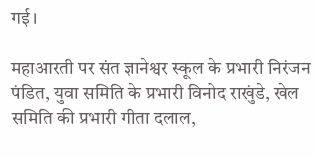गई।

महाआरती पर संत ज्ञानेश्वर स्कूल के प्रभारी निरंजन पंडित, युवा समिति के प्रभारी विनोद राखुंडे, खेल समिति की प्रभारी गीता दलाल,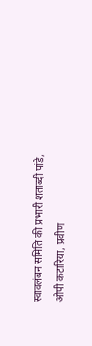स्वावलंबन समिति की प्रभारी शताब्दी पांडे, ओपी कटारिया, प्रवीण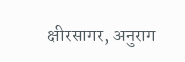क्षीरसागर, अनुराग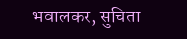भवालकर, सुचिता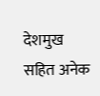देशमुख सहित अनेक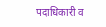पदाधिकारी व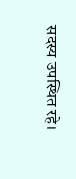सदस्य उपस्थित रहे।